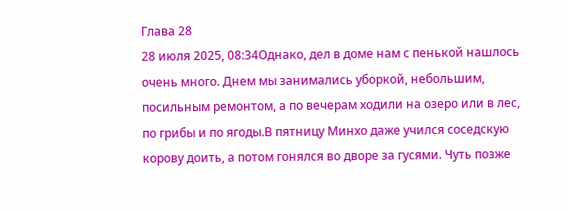Глава 28
28 июля 2025, 08:34Однако, дел в доме нам с пенькой нашлось очень много. Днем мы занимались уборкой, небольшим, посильным ремонтом, а по вечерам ходили на озеро или в лес, по грибы и по ягоды.В пятницу Минхо даже учился соседскую корову доить, а потом гонялся во дворе за гусями. Чуть позже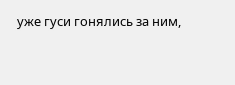уже гуси гонялись за ним,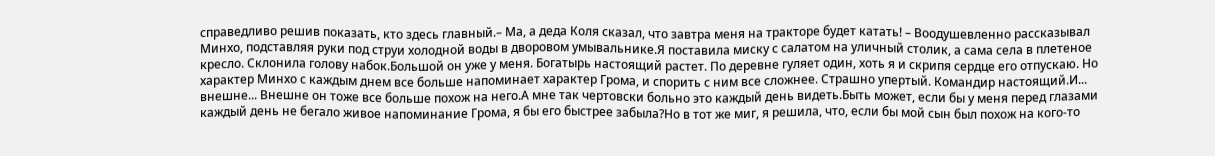справедливо решив показать, кто здесь главный.– Ма, а деда Коля сказал, что завтра меня на тракторе будет катать! – Воодушевленно рассказывал Минхо, подставляя руки под струи холодной воды в дворовом умывальнике.Я поставила миску с салатом на уличный столик, а сама села в плетеное кресло. Склонила голову набок.Большой он уже у меня. Богатырь настоящий растет. По деревне гуляет один, хоть я и скрипя сердце его отпускаю. Но характер Минхо с каждым днем все больше напоминает характер Грома, и спорить с ним все сложнее. Страшно упертый. Командир настоящий.И... внешне... Внешне он тоже все больше похож на него.А мне так чертовски больно это каждый день видеть.Быть может, если бы у меня перед глазами каждый день не бегало живое напоминание Грома, я бы его быстрее забыла?Но в тот же миг, я решила, что, если бы мой сын был похож на кого-то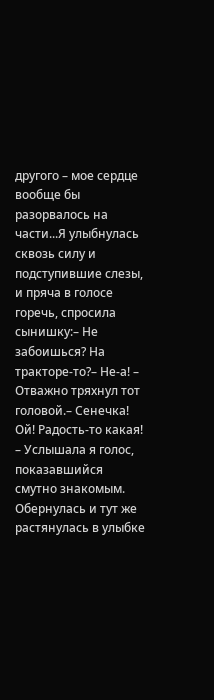другого – мое сердце вообще бы разорвалось на части...Я улыбнулась сквозь силу и подступившие слезы, и пряча в голосе горечь, спросила сынишку:– Не забоишься? На тракторе-то?– Не-а! – Отважно тряхнул тот головой.– Сенечка! Ой! Радость-то какая! – Услышала я голос, показавшийся смутно знакомым. Обернулась и тут же растянулась в улыбке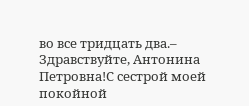во все тридцать два.– Здравствуйте, Антонина Петровна!С сестрой моей покойной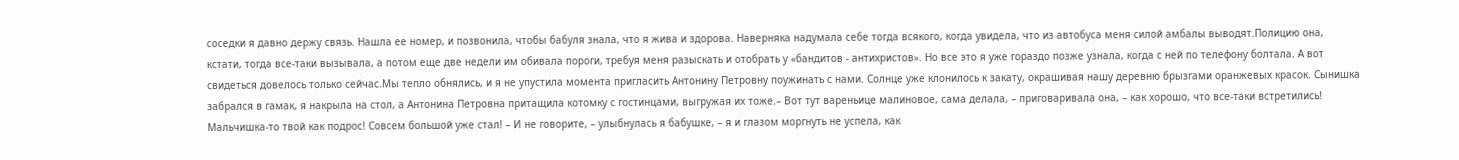соседки я давно держу связь. Нашла ее номер, и позвонила, чтобы бабуля знала, что я жива и здорова. Наверняка надумала себе тогда всякого, когда увидела, что из автобуса меня силой амбалы выводят.Полицию она, кстати, тогда все-таки вызывала, а потом еще две недели им обивала пороги, требуя меня разыскать и отобрать у «бандитов - антихристов». Но все это я уже гораздо позже узнала, когда с ней по телефону болтала. А вот свидеться довелось только сейчас.Мы тепло обнялись, и я не упустила момента пригласить Антонину Петровну поужинать с нами. Солнце уже клонилось к закату, окрашивая нашу деревню брызгами оранжевых красок. Сынишка забрался в гамак, я накрыла на стол, а Антонина Петровна притащила котомку с гостинцами, выгружая их тоже.– Вот тут вареньице малиновое, сама делала, – приговаривала она, – как хорошо, что все-таки встретились! Мальчишка-то твой как подрос! Совсем большой уже стал! – И не говорите, – улыбнулась я бабушке, – я и глазом моргнуть не успела, как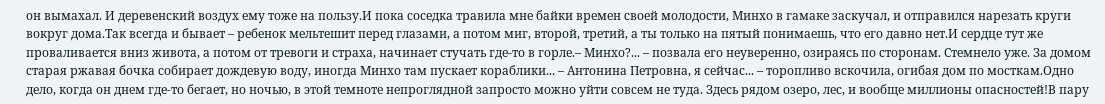он вымахал. И деревенский воздух ему тоже на пользу.И пока соседка травила мне байки времен своей молодости, Минхо в гамаке заскучал, и отправился нарезать круги вокруг дома.Так всегда и бывает – ребенок мельтешит перед глазами, а потом миг, второй, третий, а ты только на пятый понимаешь, что его давно нет.И сердце тут же проваливается вниз живота, а потом от тревоги и страха, начинает стучать где-то в горле.– Минхо?... – позвала его неуверенно, озираясь по сторонам. Стемнело уже. За домом старая ржавая бочка собирает дождевую воду, иногда Минхо там пускает кораблики... – Антонина Петровна, я сейчас... – торопливо вскочила, огибая дом по мосткам.Одно дело, когда он днем где-то бегает, но ночью, в этой темноте непроглядной запросто можно уйти совсем не туда. Здесь рядом озеро, лес, и вообще миллионы опасностей!В пару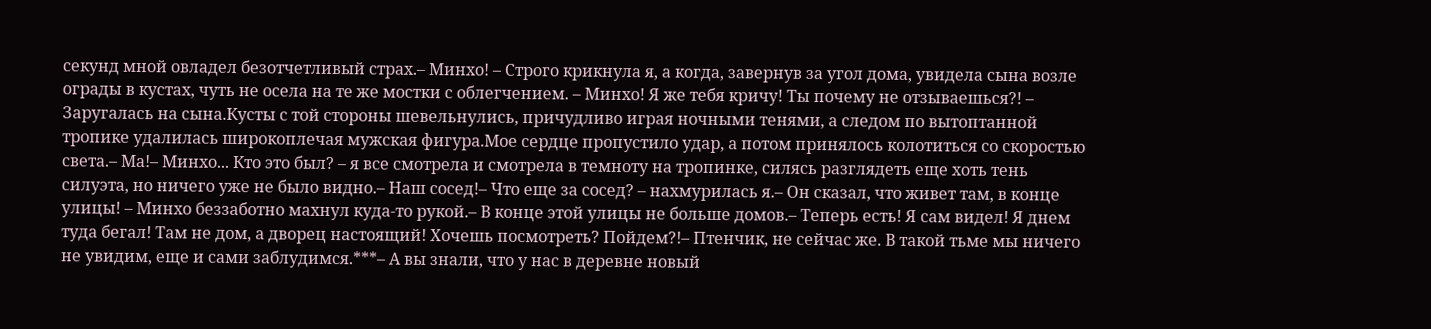секунд мной овладел безотчетливый страх.– Минхо! – Строго крикнула я, а когда, завернув за угол дома, увидела сына возле ограды в кустах, чуть не осела на те же мостки с облегчением. – Минхо! Я же тебя кричу! Ты почему не отзываешься?! – Заругалась на сына.Кусты с той стороны шевельнулись, причудливо играя ночными тенями, а следом по вытоптанной тропике удалилась широкоплечая мужская фигура.Мое сердце пропустило удар, а потом принялось колотиться со скоростью света.– Ма!– Минхо... Кто это был? – я все смотрела и смотрела в темноту на тропинке, силясь разглядеть еще хоть тень силуэта, но ничего уже не было видно.– Наш сосед!– Что еще за сосед? – нахмурилась я.– Он сказал, что живет там, в конце улицы! – Минхо беззаботно махнул куда-то рукой.– В конце этой улицы не больше домов.– Теперь есть! Я сам видел! Я днем туда бегал! Там не дом, а дворец настоящий! Хочешь посмотреть? Пойдем?!– Птенчик, не сейчас же. В такой тьме мы ничего не увидим, еще и сами заблудимся.***– А вы знали, что у нас в деревне новый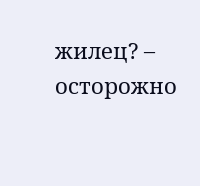жилец? – осторожно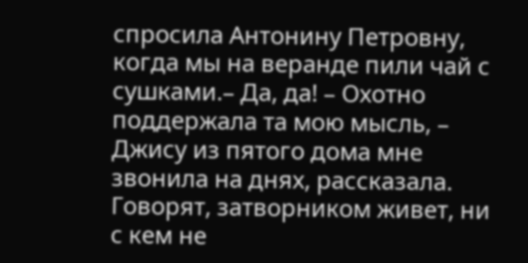спросила Антонину Петровну, когда мы на веранде пили чай с сушками.– Да, да! – Охотно поддержала та мою мысль, – Джису из пятого дома мне звонила на днях, рассказала. Говорят, затворником живет, ни с кем не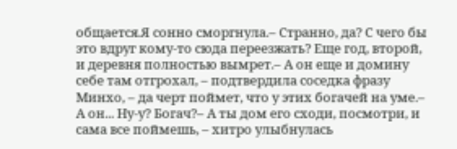общается.Я сонно сморгнула.– Странно, да? С чего бы это вдруг кому-то сюда переезжать? Еще год, второй, и деревня полностью вымрет.– А он еще и домину себе там отгрохал, – подтвердила соседка фразу Минхо, – да черт поймет, что у этих богачей на уме.– А он... Ну-у? Богач?– А ты дом его сходи, посмотри, и сама все поймешь, – хитро улыбнулась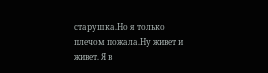старушка.Но я только плечом пожала.Ну живет и живет. Я в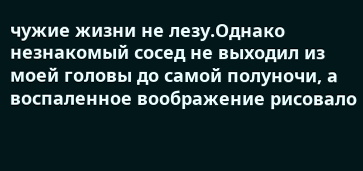чужие жизни не лезу.Однако незнакомый сосед не выходил из моей головы до самой полуночи, а воспаленное воображение рисовало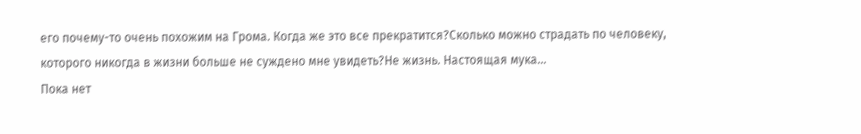его почему-то очень похожим на Грома. Когда же это все прекратится?Сколько можно страдать по человеку, которого никогда в жизни больше не суждено мне увидеть?Не жизнь. Настоящая мука...
Пока нет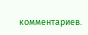комментариев.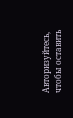Авторизуйтесь, чтобы оставить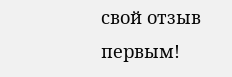свой отзыв первым!